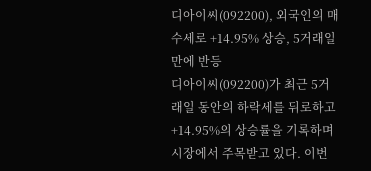디아이씨(092200), 외국인의 매수세로 +14.95% 상승, 5거래일 만에 반등
디아이씨(092200)가 최근 5거래일 동안의 하락세를 뒤로하고 +14.95%의 상승률을 기록하며 시장에서 주목받고 있다. 이번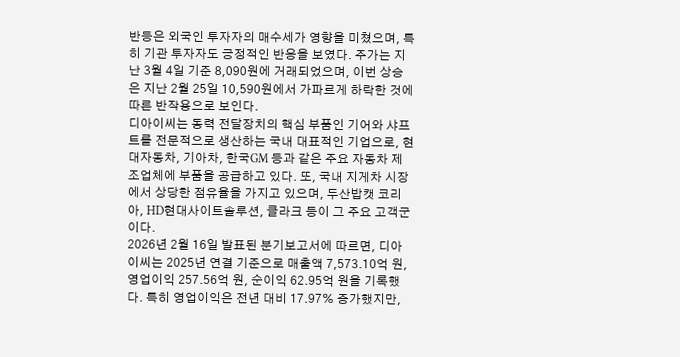반등은 외국인 투자자의 매수세가 영향을 미쳤으며, 특히 기관 투자자도 긍정적인 반응을 보였다. 주가는 지난 3월 4일 기준 8,090원에 거래되었으며, 이번 상승은 지난 2월 25일 10,590원에서 가파르게 하락한 것에 따른 반작용으로 보인다.
디아이씨는 동력 전달장치의 핵심 부품인 기어와 샤프트를 전문적으로 생산하는 국내 대표적인 기업으로, 현대자동차, 기아차, 한국GM 등과 같은 주요 자동차 제조업체에 부품을 공급하고 있다. 또, 국내 지게차 시장에서 상당한 점유율을 가지고 있으며, 두산밥캣 코리아, HD현대사이트솔루션, 클라크 등이 그 주요 고객군이다.
2026년 2월 16일 발표된 분기보고서에 따르면, 디아이씨는 2025년 연결 기준으로 매출액 7,573.10억 원, 영업이익 257.56억 원, 순이익 62.95억 원을 기록했다. 특히 영업이익은 전년 대비 17.97% 증가했지만,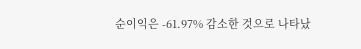순이익은 -61.97% 감소한 것으로 나타났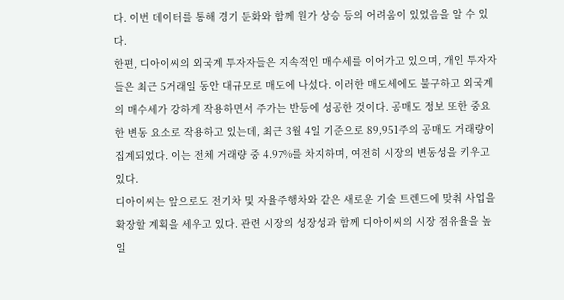다. 이번 데이터를 통해 경기 둔화와 함께 원가 상승 등의 어려움이 있었음을 알 수 있다.
한편, 디아이씨의 외국계 투자자들은 지속적인 매수세를 이어가고 있으며, 개인 투자자들은 최근 5거래일 동안 대규모로 매도에 나섰다. 이러한 매도세에도 불구하고 외국계의 매수세가 강하게 작용하면서 주가는 반등에 성공한 것이다. 공매도 정보 또한 중요한 변동 요소로 작용하고 있는데, 최근 3월 4일 기준으로 89,951주의 공매도 거래량이 집계되었다. 이는 전체 거래량 중 4.97%를 차지하며, 여전히 시장의 변동성을 키우고 있다.
디아이씨는 앞으로도 전기차 및 자율주행차와 같은 새로운 기술 트렌드에 맞춰 사업을 확장할 계획을 세우고 있다. 관련 시장의 성장성과 함께 디아이씨의 시장 점유율을 높일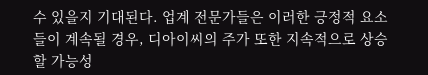수 있을지 기대된다. 업계 전문가들은 이러한 긍정적 요소들이 계속될 경우, 디아이씨의 주가 또한 지속적으로 상승할 가능성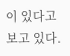이 있다고 보고 있다.